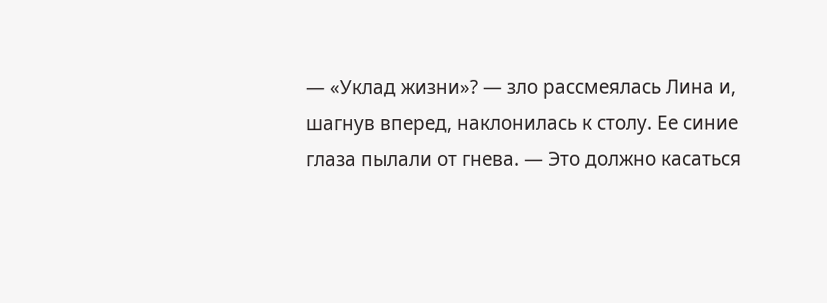— «Уклад жизни»? — зло рассмеялась Лина и, шагнув вперед, наклонилась к столу. Ее синие глаза пылали от гнева. — Это должно касаться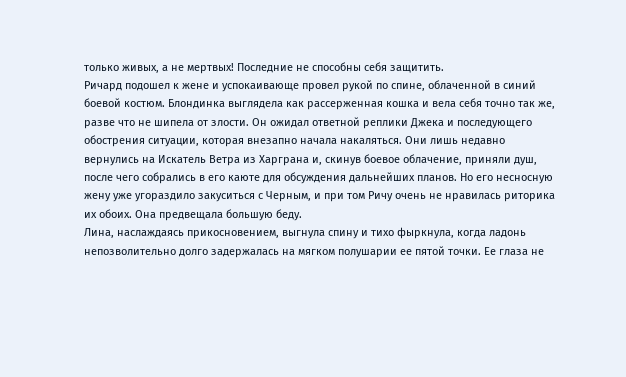только живых, а не мертвых! Последние не способны себя защитить.
Ричард подошел к жене и успокаивающе провел рукой по спине, облаченной в синий боевой костюм. Блондинка выглядела как рассерженная кошка и вела себя точно так же, разве что не шипела от злости. Он ожидал ответной реплики Джека и последующего обострения ситуации, которая внезапно начала накаляться. Они лишь недавно вернулись на Искатель Ветра из Харграна и, скинув боевое облачение, приняли душ, после чего собрались в его каюте для обсуждения дальнейших планов. Но его несносную жену уже угораздило закуситься с Черным, и при том Ричу очень не нравилась риторика их обоих. Она предвещала большую беду.
Лина, наслаждаясь прикосновением, выгнула спину и тихо фыркнула, когда ладонь непозволительно долго задержалась на мягком полушарии ее пятой точки. Ее глаза не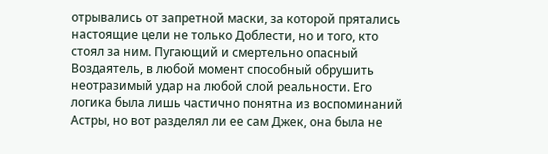отрывались от запретной маски, за которой прятались настоящие цели не только Доблести, но и того, кто стоял за ним. Пугающий и смертельно опасный Воздаятель, в любой момент способный обрушить неотразимый удар на любой слой реальности. Его логика была лишь частично понятна из воспоминаний Астры, но вот разделял ли ее сам Джек, она была не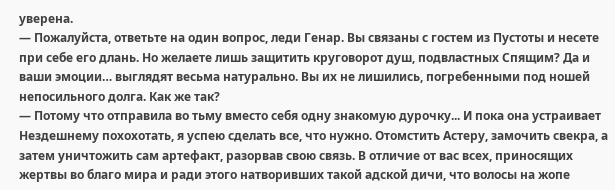уверена.
— Пожалуйста, ответьте на один вопрос, леди Генар. Вы связаны с гостем из Пустоты и несете при себе его длань. Но желаете лишь защитить круговорот душ, подвластных Спящим? Да и ваши эмоции… выглядят весьма натурально. Вы их не лишились, погребенными под ношей непосильного долга. Как же так?
— Потому что отправила во тьму вместо себя одну знакомую дурочку... И пока она устраивает Нездешнему похохотать, я успею сделать все, что нужно. Отомстить Астеру, замочить свекра, а затем уничтожить сам артефакт, разорвав свою связь. В отличие от вас всех, приносящих жертвы во благо мира и ради этого натворивших такой адской дичи, что волосы на жопе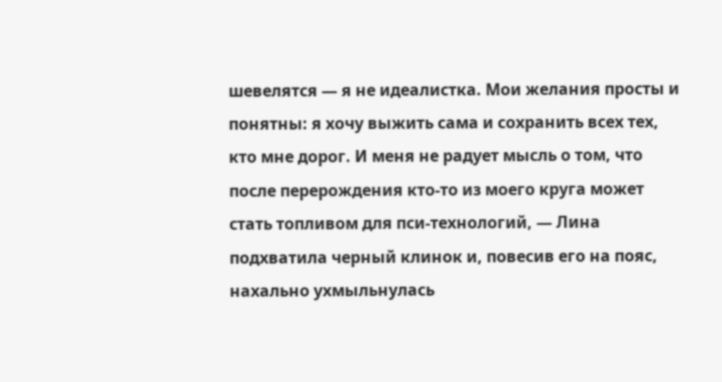шевелятся — я не идеалистка. Мои желания просты и понятны: я хочу выжить сама и сохранить всех тех, кто мне дорог. И меня не радует мысль о том, что после перерождения кто-то из моего круга может стать топливом для пси-технологий, — Лина подхватила черный клинок и, повесив его на пояс, нахально ухмыльнулась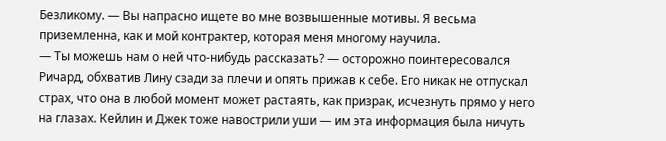Безликому. — Вы напрасно ищете во мне возвышенные мотивы. Я весьма приземленна, как и мой контрактер, которая меня многому научила.
— Ты можешь нам о ней что-нибудь рассказать? — осторожно поинтересовался Ричард, обхватив Лину сзади за плечи и опять прижав к себе. Его никак не отпускал страх, что она в любой момент может растаять, как призрак, исчезнуть прямо у него на глазах. Кейлин и Джек тоже навострили уши — им эта информация была ничуть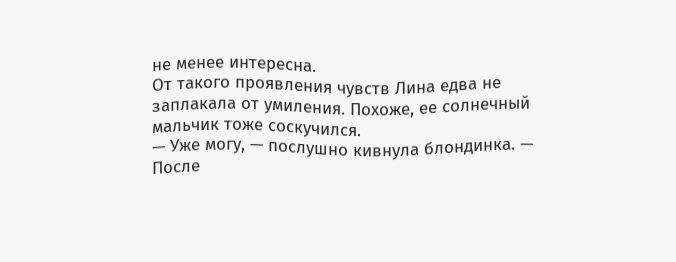не менее интересна.
От такого проявления чувств Лина едва не заплакала от умиления. Похоже, ее солнечный мальчик тоже соскучился.
— Уже могу, — послушно кивнула блондинка. — После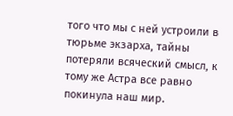того что мы с ней устроили в тюрьме экзарха, тайны потеряли всяческий смысл, к тому же Астра все равно покинула наш мир.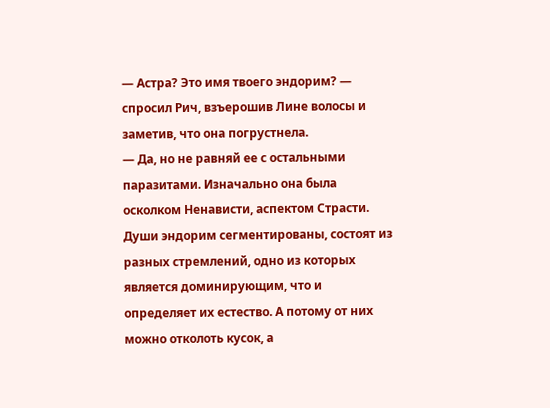— Астра? Это имя твоего эндорим? — спросил Рич, взъерошив Лине волосы и заметив, что она погрустнела.
— Да, но не равняй ее с остальными паразитами. Изначально она была осколком Ненависти, аспектом Страсти. Души эндорим сегментированы, состоят из разных стремлений, одно из которых является доминирующим, что и определяет их естество. А потому от них можно отколоть кусок, а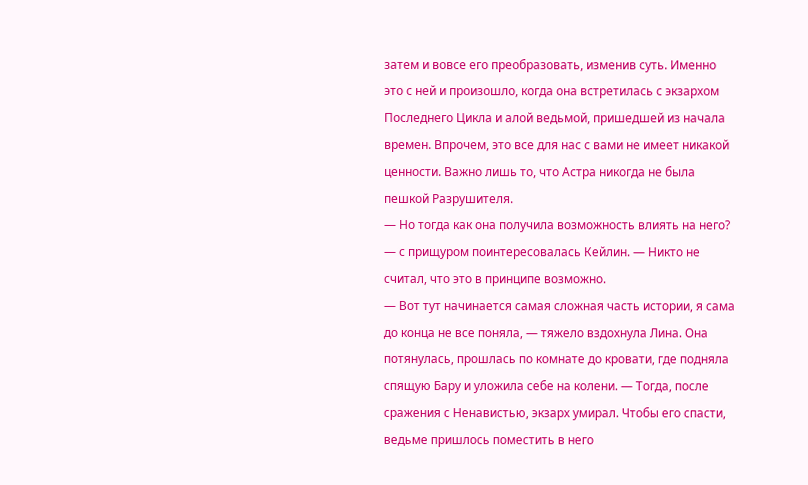затем и вовсе его преобразовать, изменив суть. Именно это с ней и произошло, когда она встретилась с экзархом Последнего Цикла и алой ведьмой, пришедшей из начала времен. Впрочем, это все для нас с вами не имеет никакой ценности. Важно лишь то, что Астра никогда не была пешкой Разрушителя.
— Но тогда как она получила возможность влиять на него? — с прищуром поинтересовалась Кейлин. — Никто не считал, что это в принципе возможно.
— Вот тут начинается самая сложная часть истории, я сама до конца не все поняла, — тяжело вздохнула Лина. Она потянулась, прошлась по комнате до кровати, где подняла спящую Бару и уложила себе на колени. — Тогда, после сражения с Ненавистью, экзарх умирал. Чтобы его спасти, ведьме пришлось поместить в него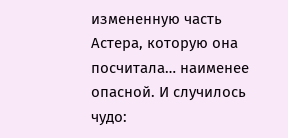измененную часть Астера, которую она посчитала… наименее опасной. И случилось чудо: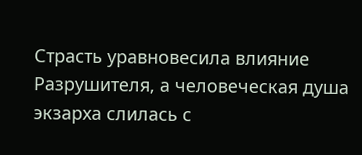Страсть уравновесила влияние Разрушителя, а человеческая душа экзарха слилась с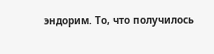эндорим. То, что получилось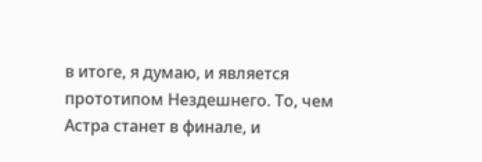в итоге, я думаю, и является прототипом Нездешнего. То, чем Астра станет в финале, и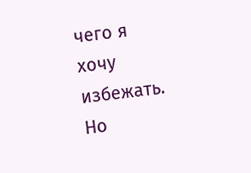чего я хочу избежать. Но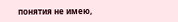понятия не имею,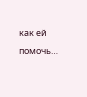как ей помочь…